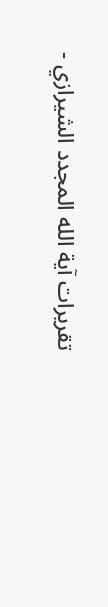تقريرات آية الله المجدد الشيرازي -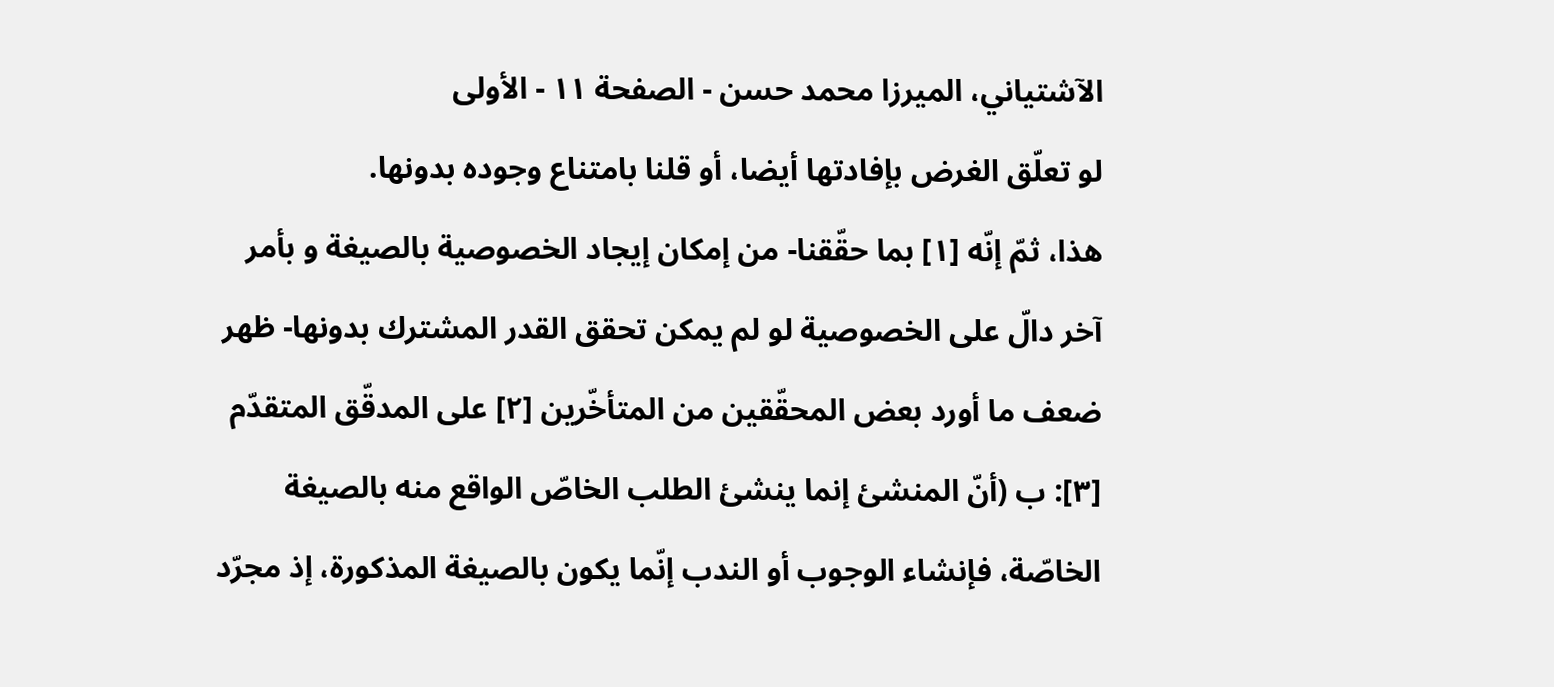الآشتياني، الميرزا محمد حسن - الصفحة ١١ - الأولى
لو تعلّق الغرض بإفادتها أيضا، أو قلنا بامتناع وجوده بدونها.
هذا، ثمّ إنّه [١] بما حقّقنا- من إمكان إيجاد الخصوصية بالصيغة و بأمر آخر دالّ على الخصوصية لو لم يمكن تحقق القدر المشترك بدونها- ظهر ضعف ما أورد بعض المحقّقين من المتأخّرين [٢] على المدقّق المتقدّم [٣]: ب (أنّ المنشئ إنما ينشئ الطلب الخاصّ الواقع منه بالصيغة الخاصّة، فإنشاء الوجوب أو الندب إنّما يكون بالصيغة المذكورة، إذ مجرّد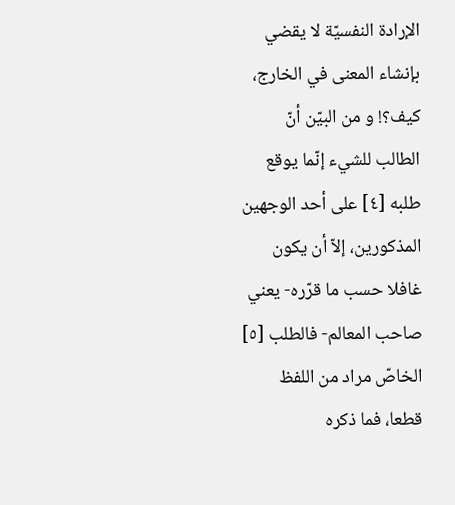الإرادة النفسيّة لا يقضي بإنشاء المعنى في الخارج، كيف؟! و من البيّن أنّ الطالب للشيء إنّما يوقع طلبه [٤] على أحد الوجهين المذكورين، إلاّ أن يكون غافلا حسب ما قرّره- يعني صاحب المعالم- فالطلب [٥] الخاصّ مراد من اللفظ قطعا، فما ذكره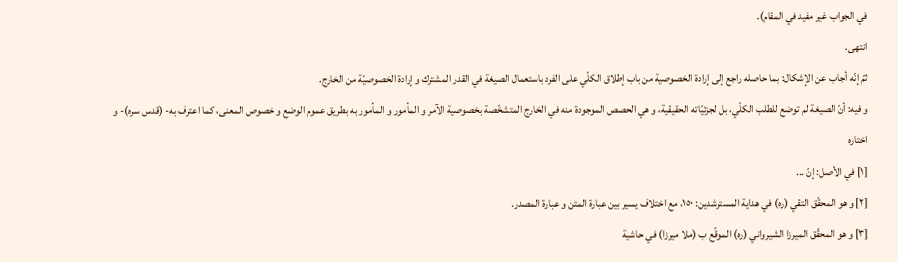في الجواب غير مفيد في المقام).
انتهى.
ثمّ إنّه أجاب عن الإشكال: بما حاصله راجع إلى إرادة الخصوصية من باب إطلاق الكلّي على الفرد باستعمال الصيغة في القدر المشترك و إرادة الخصوصيّة من الخارج.
و فيه: أنّ الصيغة لم توضع للطلب الكلّي، بل لجزئيّاته الحقيقية، و هي الحصص الموجودة منه في الخارج المتشخّصة بخصوصية الآمر و المأمور و المأمور به بطريق عموم الوضع و خصوص المعنى، كما اعترف به- (قدس سره)- و اختاره
[١] في الأصل: إنّ ...
[٢] و هو المحقّق التقي (ره) في هداية المسترشدين: ١٥٠، مع اختلاف يسير بين عبارة المتن و عبارة المصدر.
[٣] و هو المحقّق الميرزا الشيرواني (ره) الموقّع ب (ملا ميرزا) في حاشية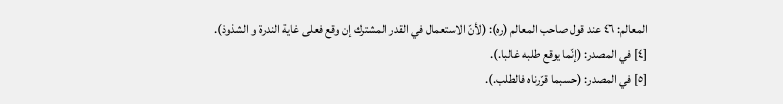المعالم: ٤٦ عند قول صاحب المعالم (ره): (لأنّ الاستعمال في القدر المشترك إن وقع فعلى غاية الندرة و الشذوذ).
[٤] في المصدر: (إنّما يوقع طلبه غالبا.).
[٥] في المصدر: (حسبما قرّرناه فالطلب.).